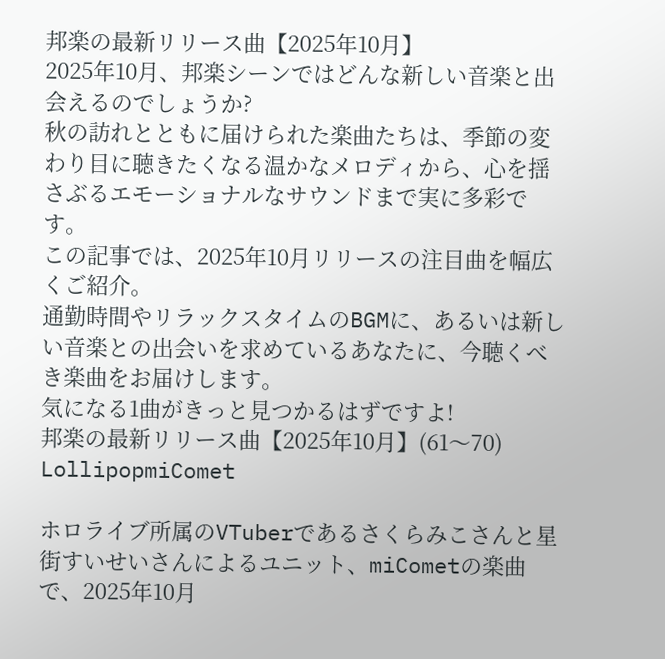邦楽の最新リリース曲【2025年10月】
2025年10月、邦楽シーンではどんな新しい音楽と出会えるのでしょうか?
秋の訪れとともに届けられた楽曲たちは、季節の変わり目に聴きたくなる温かなメロディから、心を揺さぶるエモーショナルなサウンドまで実に多彩です。
この記事では、2025年10月リリースの注目曲を幅広くご紹介。
通勤時間やリラックスタイムのBGMに、あるいは新しい音楽との出会いを求めているあなたに、今聴くべき楽曲をお届けします。
気になる1曲がきっと見つかるはずですよ!
邦楽の最新リリース曲【2025年10月】(61〜70)
LollipopmiComet

ホロライブ所属のVTuberであるさくらみこさんと星街すいせいさんによるユニット、miCometの楽曲で、2025年10月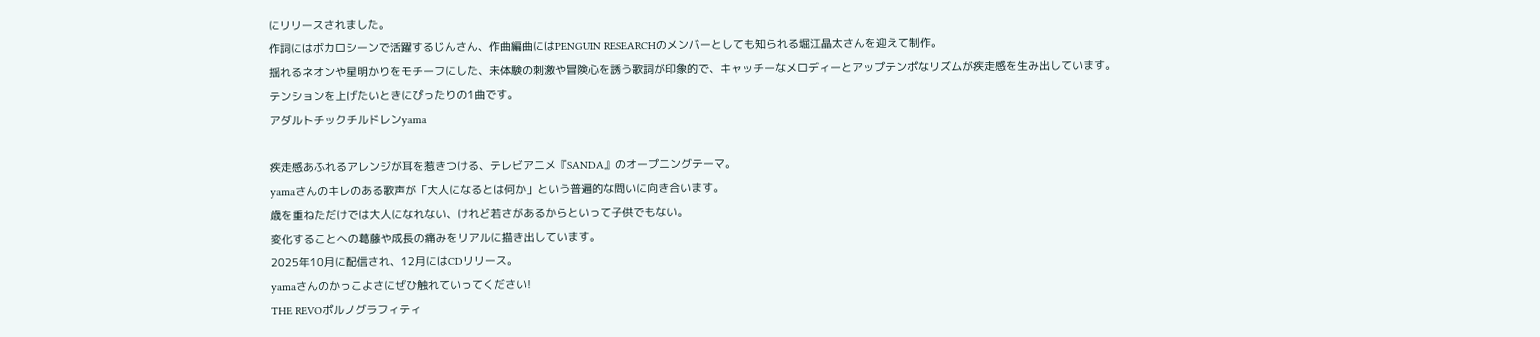にリリースされました。
作詞にはボカロシーンで活躍するじんさん、作曲編曲にはPENGUIN RESEARCHのメンバーとしても知られる堀江晶太さんを迎えて制作。
揺れるネオンや星明かりをモチーフにした、未体験の刺激や冒険心を誘う歌詞が印象的で、キャッチーなメロディーとアップテンポなリズムが疾走感を生み出しています。
テンションを上げたいときにぴったりの1曲です。
アダルトチックチルドレンyama

疾走感あふれるアレンジが耳を惹きつける、テレビアニメ『SANDA』のオープニングテーマ。
yamaさんのキレのある歌声が「大人になるとは何か」という普遍的な問いに向き合います。
歳を重ねただけでは大人になれない、けれど若さがあるからといって子供でもない。
変化することへの葛藤や成長の痛みをリアルに描き出しています。
2025年10月に配信され、12月にはCDリリース。
yamaさんのかっこよさにぜひ触れていってください!
THE REVOポルノグラフィティ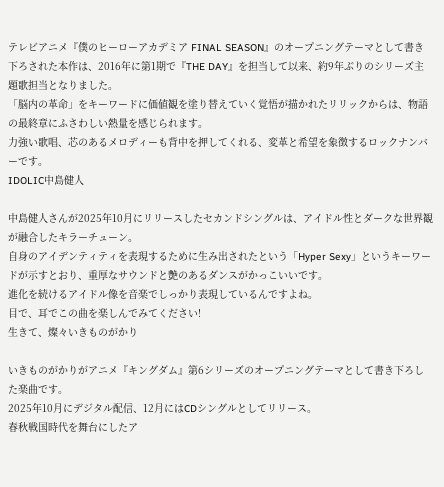テレビアニメ『僕のヒーローアカデミア FINAL SEASON』のオープニングテーマとして書き下ろされた本作は、2016年に第1期で『THE DAY』を担当して以来、約9年ぶりのシリーズ主題歌担当となりました。
「脳内の革命」をキーワードに価値観を塗り替えていく覚悟が描かれたリリックからは、物語の最終章にふさわしい熱量を感じられます。
力強い歌唱、芯のあるメロディーも背中を押してくれる、変革と希望を象徴するロックナンバーです。
IDOLIC中島健人

中島健人さんが2025年10月にリリースしたセカンドシングルは、アイドル性とダークな世界観が融合したキラーチューン。
自身のアイデンティティを表現するために生み出されたという「Hyper Sexy」というキーワードが示すとおり、重厚なサウンドと艶のあるダンスがかっこいいです。
進化を続けるアイドル像を音楽でしっかり表現しているんですよね。
目で、耳でこの曲を楽しんでみてください!
生きて、燦々いきものがかり

いきものがかりがアニメ『キングダム』第6シリーズのオープニングテーマとして書き下ろした楽曲です。
2025年10月にデジタル配信、12月にはCDシングルとしてリリース。
春秋戦国時代を舞台にしたア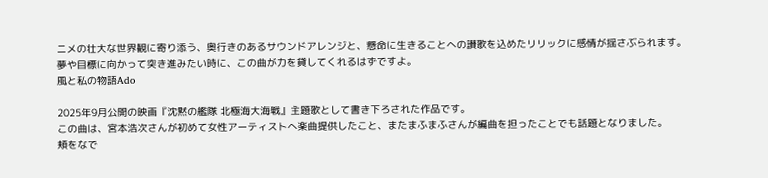ニメの壮大な世界観に寄り添う、奥行きのあるサウンドアレンジと、懸命に生きることへの讃歌を込めたリリックに感情が揺さぶられます。
夢や目標に向かって突き進みたい時に、この曲が力を貸してくれるはずですよ。
風と私の物語Ado

2025年9月公開の映画『沈黙の艦隊 北極海大海戦』主題歌として書き下ろされた作品です。
この曲は、宮本浩次さんが初めて女性アーティストへ楽曲提供したこと、またまふまふさんが編曲を担ったことでも話題となりました。
頬をなで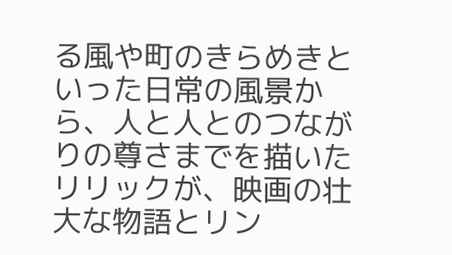る風や町のきらめきといった日常の風景から、人と人とのつながりの尊さまでを描いたリリックが、映画の壮大な物語とリン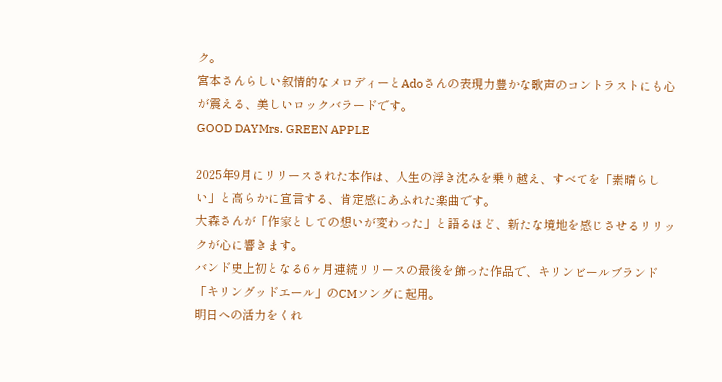ク。
宮本さんらしい叙情的なメロディーとAdoさんの表現力豊かな歌声のコントラストにも心が震える、美しいロックバラードです。
GOOD DAYMrs. GREEN APPLE

2025年9月にリリースされた本作は、人生の浮き沈みを乗り越え、すべてを「素晴らしい」と高らかに宣言する、肯定感にあふれた楽曲です。
大森さんが「作家としての想いが変わった」と語るほど、新たな境地を感じさせるリリックが心に響きます。
バンド史上初となる6ヶ月連続リリースの最後を飾った作品で、キリンビールブランド「キリングッドエール」のCMソングに起用。
明日への活力をくれ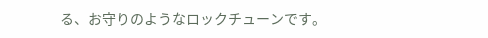る、お守りのようなロックチューンです。